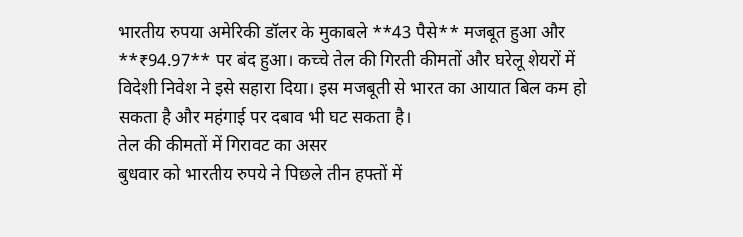भारतीय रुपया अमेरिकी डॉलर के मुकाबले **43 पैसे** मजबूत हुआ और **₹94.97** पर बंद हुआ। कच्चे तेल की गिरती कीमतों और घरेलू शेयरों में विदेशी निवेश ने इसे सहारा दिया। इस मजबूती से भारत का आयात बिल कम हो सकता है और महंगाई पर दबाव भी घट सकता है।
तेल की कीमतों में गिरावट का असर
बुधवार को भारतीय रुपये ने पिछले तीन हफ्तों में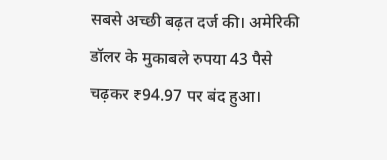सबसे अच्छी बढ़त दर्ज की। अमेरिकी डॉलर के मुकाबले रुपया 43 पैसे चढ़कर ₹94.97 पर बंद हुआ।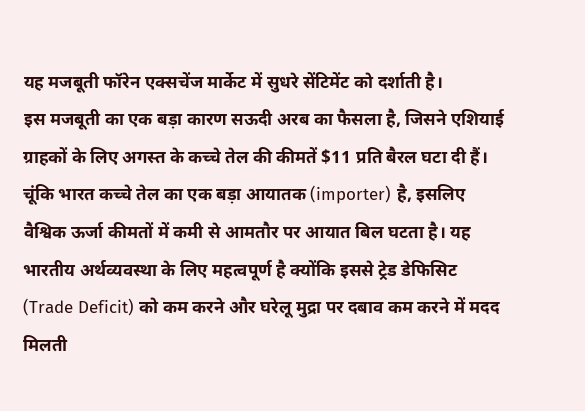यह मजबूती फॉरेन एक्सचेंज मार्केट में सुधरे सेंटिमेंट को दर्शाती है।
इस मजबूती का एक बड़ा कारण सऊदी अरब का फैसला है, जिसने एशियाई ग्राहकों के लिए अगस्त के कच्चे तेल की कीमतें $11 प्रति बैरल घटा दी हैं। चूंकि भारत कच्चे तेल का एक बड़ा आयातक (importer) है, इसलिए वैश्विक ऊर्जा कीमतों में कमी से आमतौर पर आयात बिल घटता है। यह भारतीय अर्थव्यवस्था के लिए महत्वपूर्ण है क्योंकि इससे ट्रेड डेफिसिट (Trade Deficit) को कम करने और घरेलू मुद्रा पर दबाव कम करने में मदद मिलती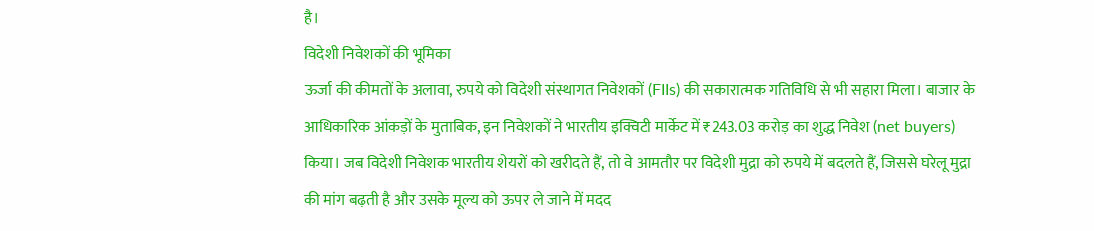है।
विदेशी निवेशकों की भूमिका
ऊर्जा की कीमतों के अलावा, रुपये को विदेशी संस्थागत निवेशकों (FIIs) की सकारात्मक गतिविधि से भी सहारा मिला। बाजार के आधिकारिक आंकड़ों के मुताबिक, इन निवेशकों ने भारतीय इक्विटी मार्केट में ₹243.03 करोड़ का शुद्ध निवेश (net buyers) किया। जब विदेशी निवेशक भारतीय शेयरों को खरीदते हैं, तो वे आमतौर पर विदेशी मुद्रा को रुपये में बदलते हैं, जिससे घरेलू मुद्रा की मांग बढ़ती है और उसके मूल्य को ऊपर ले जाने में मदद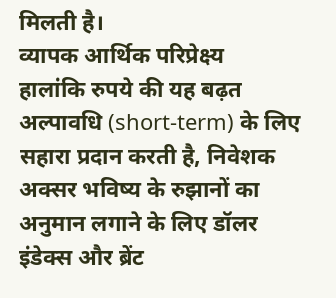मिलती है।
व्यापक आर्थिक परिप्रेक्ष्य
हालांकि रुपये की यह बढ़त अल्पावधि (short-term) के लिए सहारा प्रदान करती है, निवेशक अक्सर भविष्य के रुझानों का अनुमान लगाने के लिए डॉलर इंडेक्स और ब्रेंट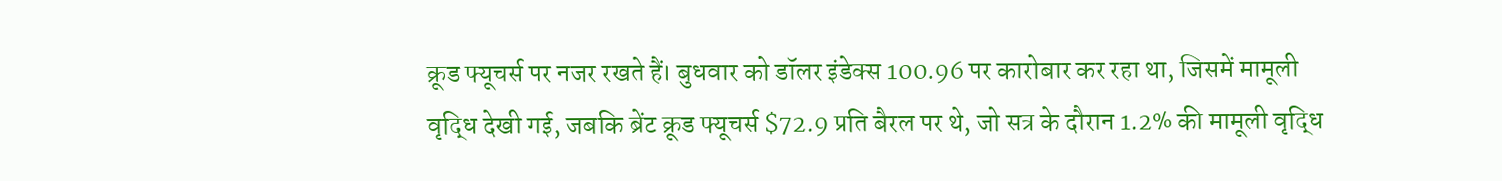क्रूड फ्यूचर्स पर नजर रखते हैं। बुधवार को डॉलर इंडेक्स 100.96 पर कारोबार कर रहा था, जिसमें मामूली वृद्धि देखी गई, जबकि ब्रेंट क्रूड फ्यूचर्स $72.9 प्रति बैरल पर थे, जो सत्र के दौरान 1.2% की मामूली वृद्धि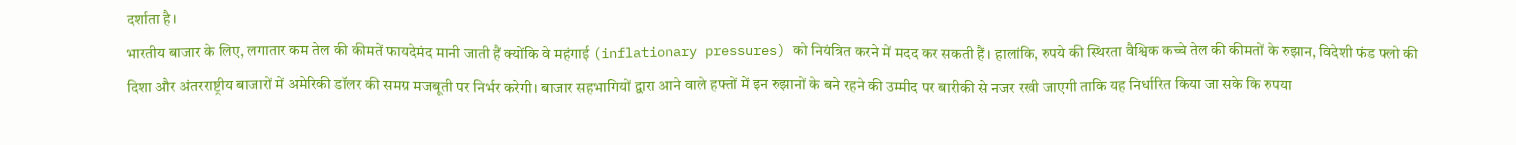दर्शाता है।
भारतीय बाजार के लिए, लगातार कम तेल की कीमतें फायदेमंद मानी जाती हैं क्योंकि वे महंगाई (inflationary pressures) को नियंत्रित करने में मदद कर सकती हैं। हालांकि, रुपये की स्थिरता वैश्विक कच्चे तेल की कीमतों के रुझान, विदेशी फंड फ्लो की दिशा और अंतरराष्ट्रीय बाजारों में अमेरिकी डॉलर की समग्र मजबूती पर निर्भर करेगी। बाजार सहभागियों द्वारा आने वाले हफ्तों में इन रुझानों के बने रहने की उम्मीद पर बारीकी से नजर रखी जाएगी ताकि यह निर्धारित किया जा सके कि रुपया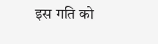इस गति को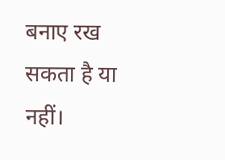बनाए रख सकता है या नहीं।